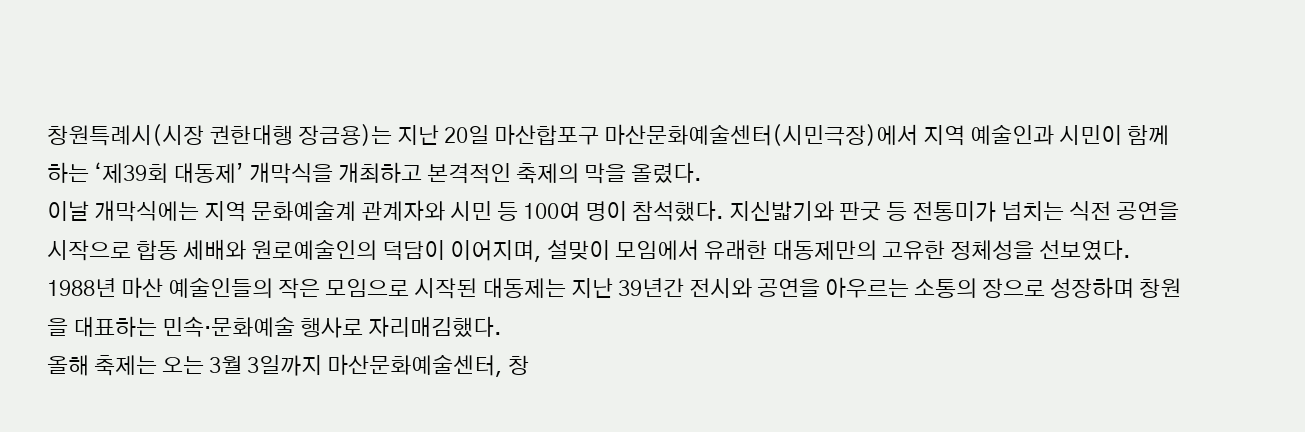창원특례시(시장 권한대행 장금용)는 지난 20일 마산합포구 마산문화예술센터(시민극장)에서 지역 예술인과 시민이 함께하는 ‘제39회 대동제’ 개막식을 개최하고 본격적인 축제의 막을 올렸다.
이날 개막식에는 지역 문화예술계 관계자와 시민 등 100여 명이 참석했다. 지신밟기와 판굿 등 전통미가 넘치는 식전 공연을 시작으로 합동 세배와 원로예술인의 덕담이 이어지며, 설맞이 모임에서 유래한 대동제만의 고유한 정체성을 선보였다.
1988년 마산 예술인들의 작은 모임으로 시작된 대동제는 지난 39년간 전시와 공연을 아우르는 소통의 장으로 성장하며 창원을 대표하는 민속·문화예술 행사로 자리매김했다.
올해 축제는 오는 3월 3일까지 마산문화예술센터, 창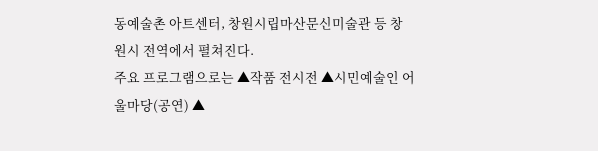동예술촌 아트센터, 창원시립마산문신미술관 등 창원시 전역에서 펼쳐진다.
주요 프로그램으로는 ▲작품 전시전 ▲시민예술인 어울마당(공연) ▲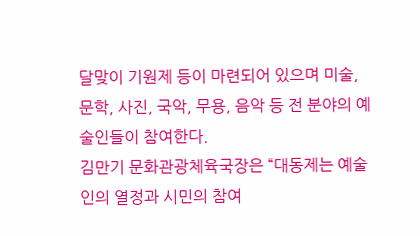달맞이 기원제 등이 마련되어 있으며 미술, 문학, 사진, 국악, 무용, 음악 등 전 분야의 예술인들이 참여한다.
김만기 문화관광체육국장은 “대동제는 예술인의 열정과 시민의 참여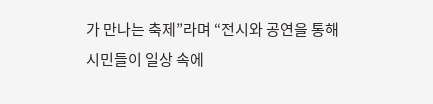가 만나는 축제”라며 “전시와 공연을 통해 시민들이 일상 속에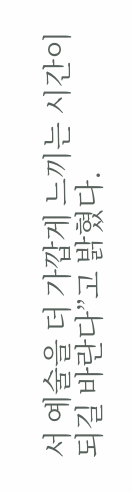서 예술을 더 가깝게 느끼는 시간이 되길 바란다”고 밝혔다.